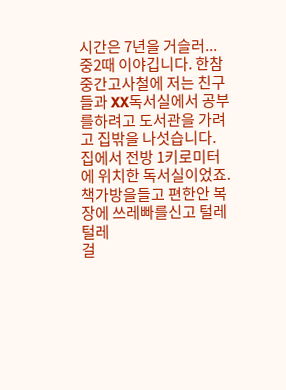시간은 7년을 거슬러...
중2때 이야깁니다. 한참 중간고사철에 저는 친구들과 XX독서실에서 공부를하려고 도서관을 가려고 집밖을 나섯습니다.
집에서 전방 1키로미터에 위치한 독서실이었죠. 책가방을들고 편한안 복장에 쓰레빠를신고 털레털레
걸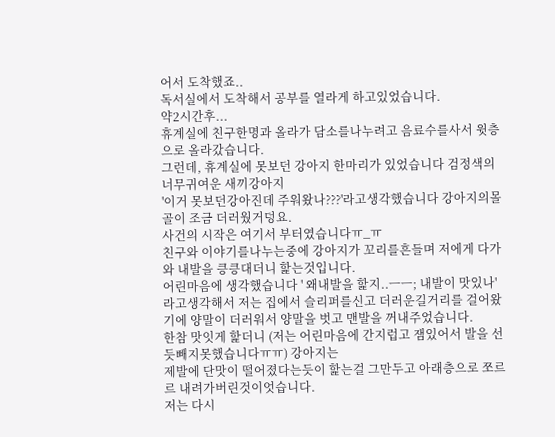어서 도착했죠..
독서실에서 도착해서 공부를 열라게 하고있었습니다.
약2시간후...
휴계실에 친구한명과 올라가 담소를나누려고 음료수를사서 윗층으로 올라갔습니다.
그런데, 휴계실에 못보던 강아지 한마리가 있었습니다 검정색의 너무귀여운 새끼강아지
'이거 못보던강아진데 주워왔나???'라고생각했습니다 강아지의몰골이 조금 더러웠거덩요.
사건의 시작은 여기서 부터였습니다ㅠ_ㅠ
친구와 이야기를나누는중에 강아지가 꼬리를흔들며 저에게 다가와 내발을 킁킁대더니 핥는것입니다.
어린마음에 생각했습니다 ' 왜내발을 핥지..ㅡㅡ; 내발이 맛있나'라고생각해서 저는 집에서 슬리퍼를신고 더러운길거리를 걸어왔기에 양말이 더러워서 양말을 벗고 맨발을 꺼내주었습니다.
한참 맛잇게 핥더니 (저는 어린마음에 간지럽고 잼있어서 발을 선듯빼지못했습니다ㅠㅠ) 강아지는
제발에 단맛이 떨어졌다는듯이 핥는걸 그만두고 아래층으로 쪼르르 내려가버린것이엇습니다.
저는 다시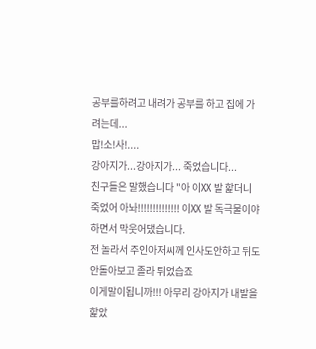공부를하려고 내려가 공부를 하고 집에 가려는데...
맙!소!사!....
강아지가...강아지가... 죽었습니다...
친구들은 말했습니다 "아 이XX 발 핥더니 죽었어 아놔!!!!!!!!!!!!!! 이XX 발 독극물이야 하면서 막웃어댔습니다.
전 놀라서 주인아저씨께 인사도안하고 뒤도안돌아보고 졸라 튀었습죠
이게말이됩니까!!! 아무리 강아지가 내발을 핥았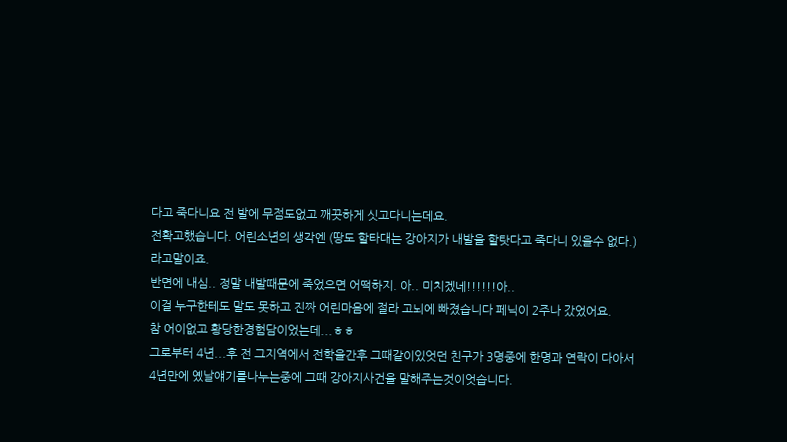다고 죽다니요 전 발에 무점도없고 깨끗하게 싯고다니는데요.
전확고했습니다. 어린소년의 생각엔 (땅도 할타대는 강아지가 내발을 할탓다고 죽다니 있을수 없다.)
라고말이죠.
반면에 내심.. 정말 내발때문에 죽었으면 어떡하지. 아.. 미치겠네!!!!!!아..
이걸 누구한테도 말도 못하고 진짜 어린마음에 절라 고뇌에 빠졌습니다 페닉이 2주나 갔었어요.
참 어이없고 황당한경험담이었는데...ㅎㅎ
그로부터 4년...후 전 그지역에서 전학을간후 그때같이있엇던 친구가 3명중에 한명과 연락이 다아서
4년만에 옜날얘기를나누는중에 그때 강아지사건을 말해주는것이엇습니다.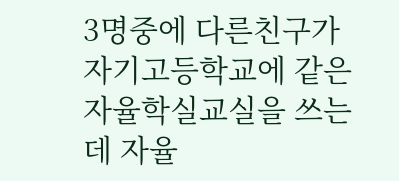3명중에 다른친구가 자기고등학교에 같은 자율학실교실을 쓰는데 자율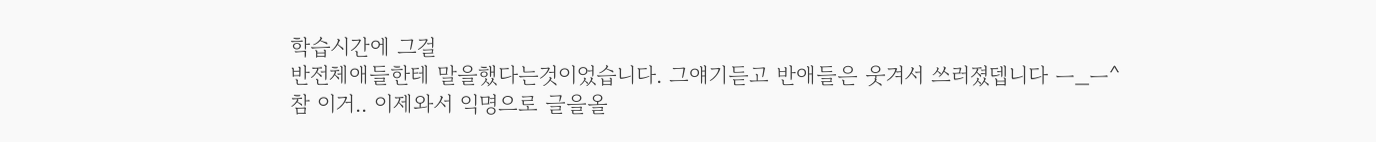학습시간에 그걸
반전체애들한테 말을했다는것이었습니다. 그얘기듣고 반애들은 웃겨서 쓰러졌뎁니다 ㅡ_ㅡ^
참 이거.. 이제와서 익명으로 글을올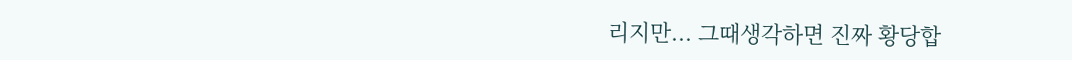리지만... 그때생각하면 진짜 황당합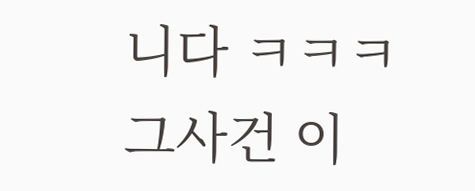니다 ㅋㅋㅋ
그사건 이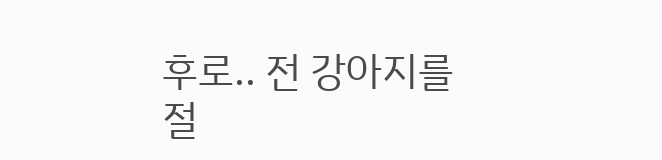후로.. 전 강아지를 절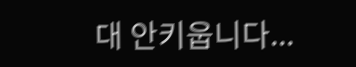대 안키웁니다...